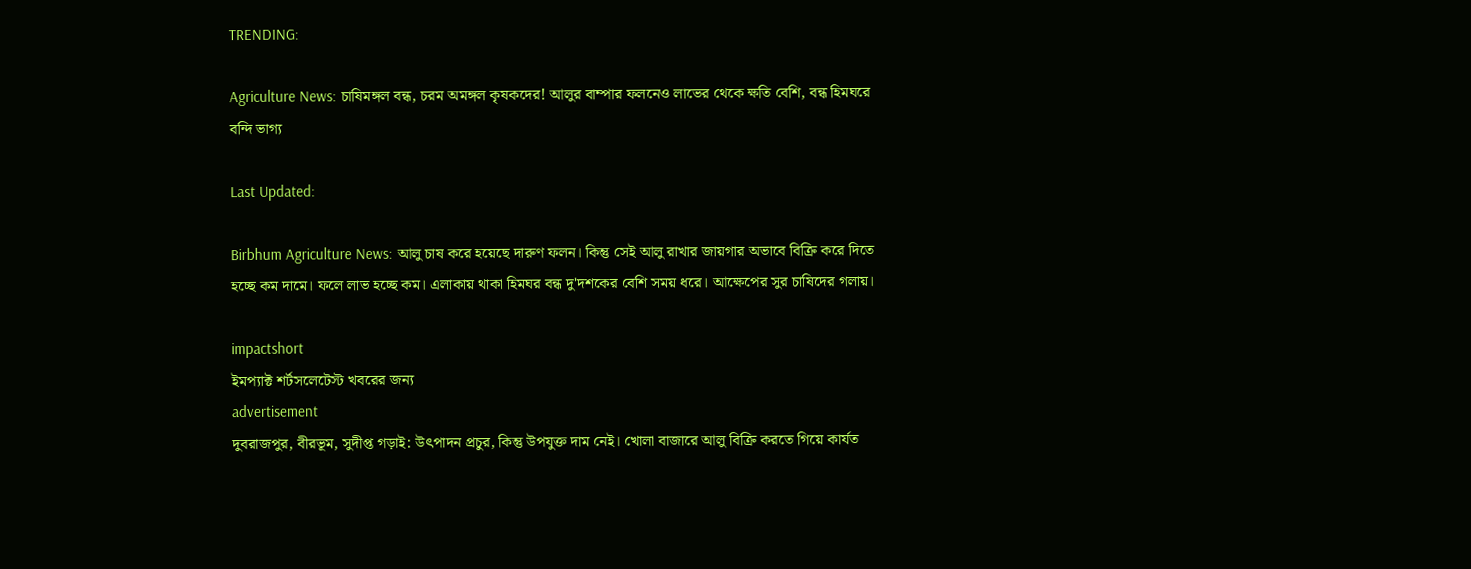TRENDING:

Agriculture News: চাষিমঙ্গল বন্ধ, চরম অমঙ্গল কৃষকদের! আলুর বাম্পার ফলনেও লাভের থেকে ক্ষতি বেশি, বন্ধ হিমঘরে বন্দি ভাগ্য

Last Updated:

Birbhum Agriculture News: আলু চাষ করে হয়েছে দারুণ ফলন। কিন্তু সেই আলু রাখার জায়গার অভাবে বিক্রি করে দিতে হচ্ছে কম দামে। ফলে লাভ হচ্ছে কম। এলাকায় থাকা হিমঘর বন্ধ দু'দশকের বেশি সময় ধরে। আক্ষেপের সুর চাষিদের গলায়।

impactshort
ইমপ্যাক্ট শর্টসলেটেস্ট খবরের জন্য
advertisement
দুবরাজপুর, বীরভূম, সুদীপ্ত গড়াই: উৎপাদন প্রচুর, কিন্তু উপযুক্ত দাম নেই। খোলা বাজারে আলু বিক্রি করতে গিয়ে কার্যত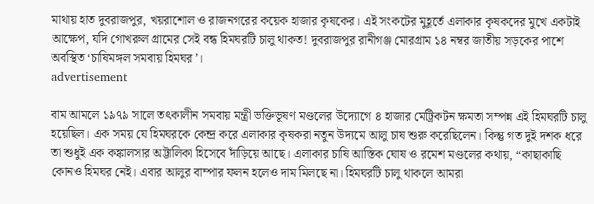মাথায় হাত দুবরাজপুর, খয়রাশোল ও রাজনগরের কয়েক হাজার কৃষকের। এই সংকটের মুহূর্তে এলাকার কৃষকদের মুখে একটাই আক্ষেপ, যদি গোখরুল গ্রামের সেই বন্ধ হিমঘরটি চালু থাকত! দুবরাজপুর রানীগঞ্জ মোরগ্রাম ১৪ নম্বর জাতীয় সড়কের পাশে অবস্থিত ‘চাষিমঙ্গল সমবায় হিমঘর’।
advertisement

বাম আমলে ১৯৭৯ সালে তৎকালীন সমবায় মন্ত্রী ভক্তিভূষণ মণ্ডলের উদ্যোগে ৪ হাজার মেট্রিকটন ক্ষমতা সম্পন্ন এই হিমঘরটি চালু হয়েছিল। এক সময় যে হিমঘরকে কেন্দ্র করে এলাকার কৃষকরা নতুন উদ্যমে আলু চাষ শুরু করেছিলেন। কিন্তু গত দুই দশক ধরে তা শুধুই এক কঙ্কালসার অট্টালিকা হিসেবে দাঁড়িয়ে আছে। এলাকার চাষি আস্তিক ঘোষ ও রমেশ মণ্ডলের কথায়, “কাছাকাছি কোনও হিমঘর নেই। এবার আলুর বাম্পার ফলন হলেও দাম মিলছে না। হিমঘরটি চালু থাকলে আমরা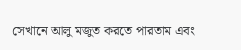সেখানে আলু মজুত করতে পারতাম এবং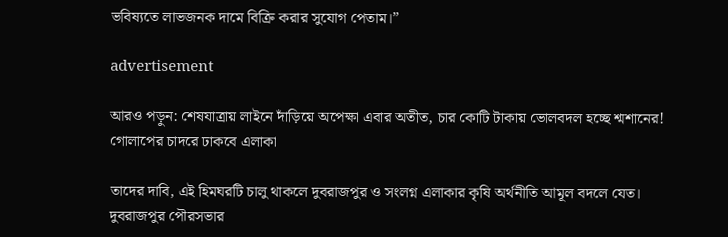ভবিষ্যতে লাভজনক দামে বিক্রি করার সুযোগ পেতাম।”

advertisement

আরও পড়ুন: শেষযাত্রায় লাইনে দাঁড়িয়ে অপেক্ষা এবার অতীত, চার কোটি টাকায় ভোলবদল হচ্ছে শ্মশানের! গোলাপের চাদরে ঢাকবে এলাকা

তাদের দাবি, এই হিমঘরটি চালু থাকলে দুবরাজপুর ও সংলগ্ন এলাকার কৃষি অর্থনীতি আমূল বদলে যেত। দুবরাজপুর পৌরসভার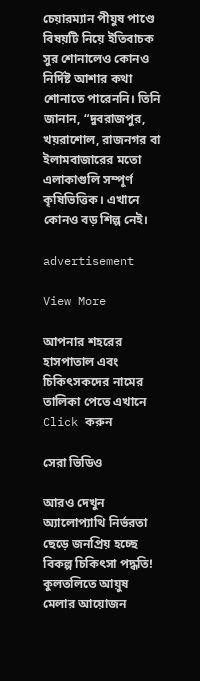চেয়ারম্যান পীযুষ পাণ্ডে বিষয়টি নিয়ে ইতিবাচক সুর শোনালেও কোনও নির্দিষ্ট আশার কথা শোনাতে পারেননি। তিনি জানান, “দুবরাজপুর, খয়রাশোল, রাজনগর বা ইলামবাজারের মতো এলাকাগুলি সম্পূর্ণ কৃষিভিত্তিক। এখানে কোনও বড় শিল্প নেই।

advertisement

View More

আপনার শহরের হাসপাতাল এবং চিকিৎসকদের নামের তালিকা পেতে এখানে Click করুন

সেরা ভিডিও

আরও দেখুন
অ্যালোপ্যাথি নির্ভরতা ছেড়ে জনপ্রিয় হচ্ছে বিকল্প চিকিৎসা পদ্ধতি! কুলতলিতে আয়ুষ মেলার আয়োজন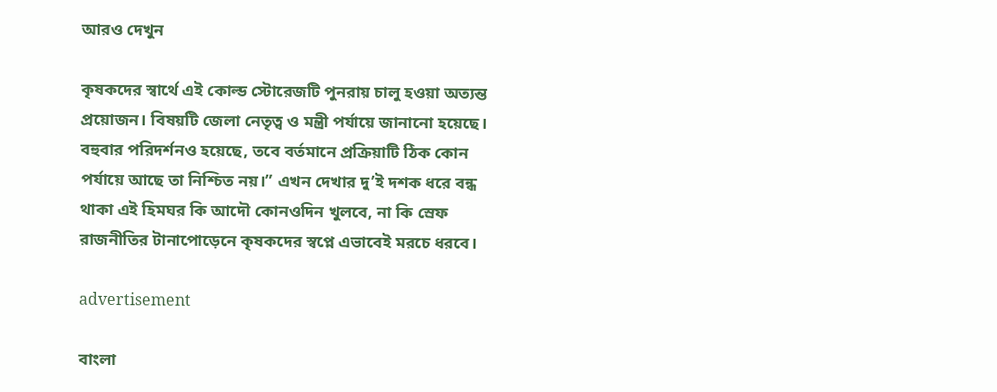আরও দেখুন

কৃষকদের স্বার্থে এই কোল্ড স্টোরেজটি পুনরায় চালু হওয়া অত্যন্ত প্রয়োজন। বিষয়টি জেলা নেতৃত্ব ও মন্ত্রী পর্যায়ে জানানো হয়েছে। বহুবার পরিদর্শনও হয়েছে, তবে বর্তমানে প্রক্রিয়াটি ঠিক কোন পর্যায়ে আছে তা নিশ্চিত নয়।” এখন দেখার দু’ই দশক ধরে বন্ধ থাকা এই হিমঘর কি আদৌ কোনওদিন খুলবে, না কি স্রেফ রাজনীতির টানাপোড়েনে কৃষকদের স্বপ্নে এভাবেই মরচে ধরবে।

advertisement

বাংলা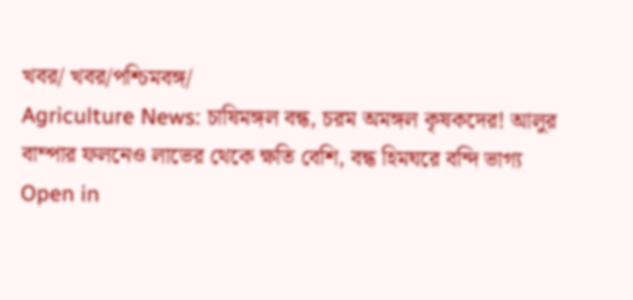খবর/ খবর/পশ্চিমবঙ্গ/
Agriculture News: চাষিমঙ্গল বন্ধ, চরম অমঙ্গল কৃষকদের! আলুর বাম্পার ফলনেও লাভের থেকে ক্ষতি বেশি, বন্ধ হিমঘরে বন্দি ভাগ্য
Open in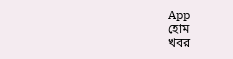App
হোম
খবর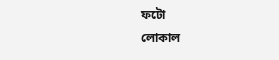ফটো
লোকাল